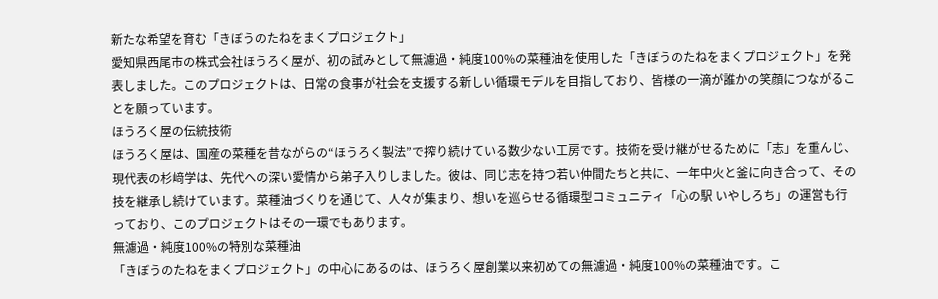新たな希望を育む「きぼうのたねをまくプロジェクト」
愛知県西尾市の株式会社ほうろく屋が、初の試みとして無濾過・純度100%の菜種油を使用した「きぼうのたねをまくプロジェクト」を発表しました。このプロジェクトは、日常の食事が社会を支援する新しい循環モデルを目指しており、皆様の一滴が誰かの笑顔につながることを願っています。
ほうろく屋の伝統技術
ほうろく屋は、国産の菜種を昔ながらの“ほうろく製法”で搾り続けている数少ない工房です。技術を受け継がせるために「志」を重んじ、現代表の杉﨑学は、先代への深い愛情から弟子入りしました。彼は、同じ志を持つ若い仲間たちと共に、一年中火と釜に向き合って、その技を継承し続けています。菜種油づくりを通じて、人々が集まり、想いを巡らせる循環型コミュニティ「心の駅 いやしろち」の運営も行っており、このプロジェクトはその一環でもあります。
無濾過・純度100%の特別な菜種油
「きぼうのたねをまくプロジェクト」の中心にあるのは、ほうろく屋創業以来初めての無濾過・純度100%の菜種油です。こ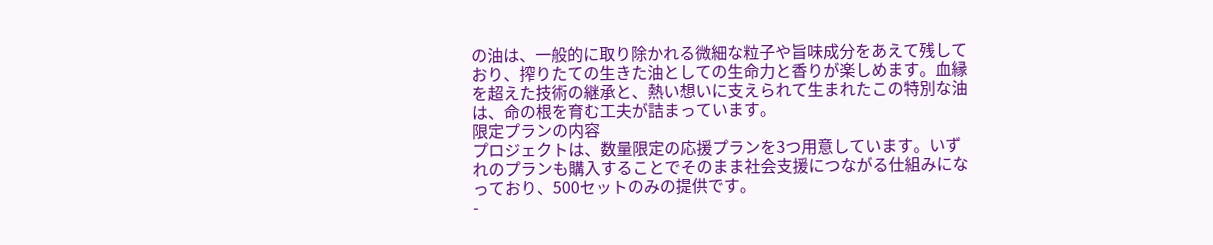の油は、一般的に取り除かれる微細な粒子や旨味成分をあえて残しており、搾りたての生きた油としての生命力と香りが楽しめます。血縁を超えた技術の継承と、熱い想いに支えられて生まれたこの特別な油は、命の根を育む工夫が詰まっています。
限定プランの内容
プロジェクトは、数量限定の応援プランを3つ用意しています。いずれのプランも購入することでそのまま社会支援につながる仕組みになっており、500セットのみの提供です。
-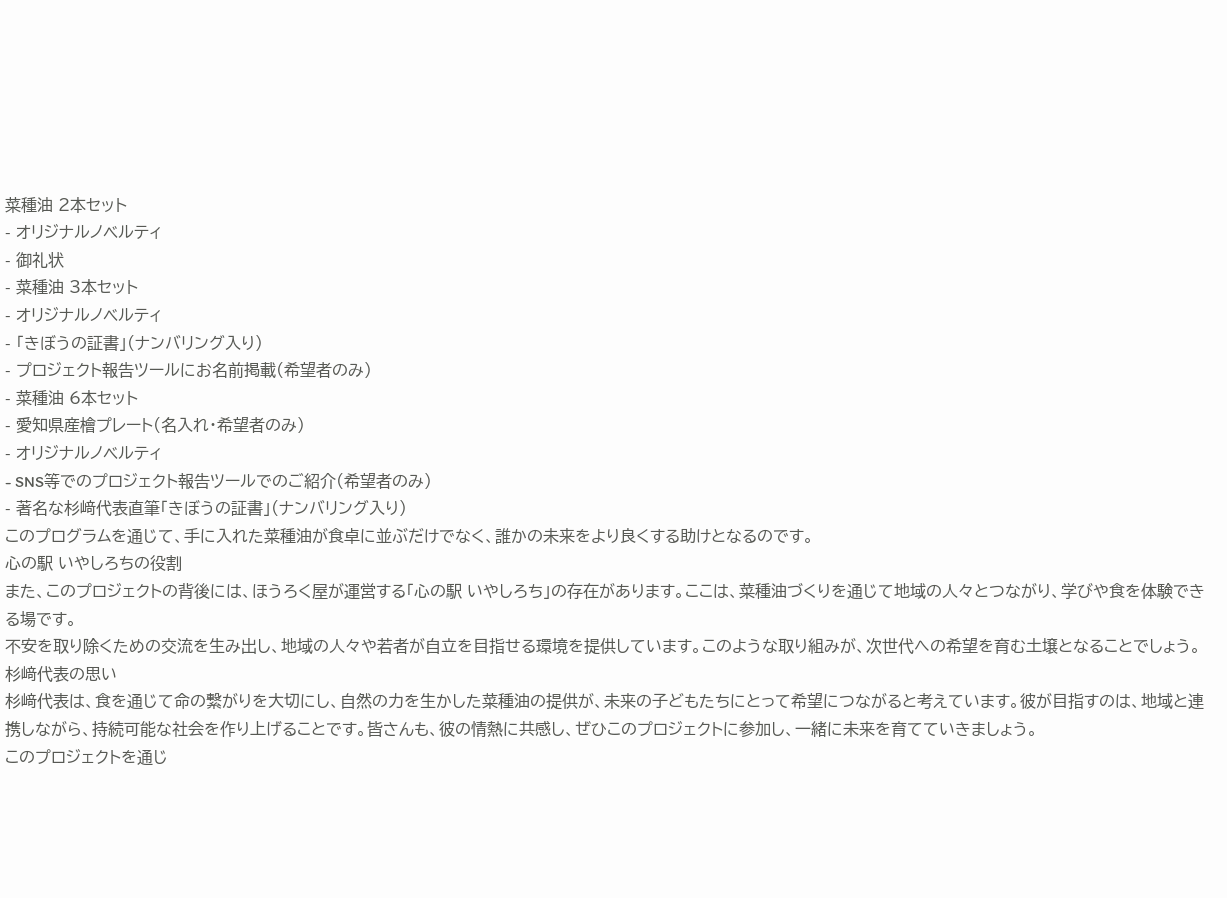菜種油 2本セット
- オリジナルノベルティ
- 御礼状
- 菜種油 3本セット
- オリジナルノベルティ
- 「きぼうの証書」(ナンバリング入り)
- プロジェクト報告ツールにお名前掲載(希望者のみ)
- 菜種油 6本セット
- 愛知県産檜プレート(名入れ・希望者のみ)
- オリジナルノベルティ
- SNS等でのプロジェクト報告ツールでのご紹介(希望者のみ)
- 著名な杉﨑代表直筆「きぼうの証書」(ナンバリング入り)
このプログラムを通じて、手に入れた菜種油が食卓に並ぶだけでなく、誰かの未来をより良くする助けとなるのです。
心の駅 いやしろちの役割
また、このプロジェクトの背後には、ほうろく屋が運営する「心の駅 いやしろち」の存在があります。ここは、菜種油づくりを通じて地域の人々とつながり、学びや食を体験できる場です。
不安を取り除くための交流を生み出し、地域の人々や若者が自立を目指せる環境を提供しています。このような取り組みが、次世代への希望を育む土壌となることでしょう。
杉﨑代表の思い
杉﨑代表は、食を通じて命の繋がりを大切にし、自然の力を生かした菜種油の提供が、未来の子どもたちにとって希望につながると考えています。彼が目指すのは、地域と連携しながら、持続可能な社会を作り上げることです。皆さんも、彼の情熱に共感し、ぜひこのプロジェクトに参加し、一緒に未来を育てていきましょう。
このプロジェクトを通じ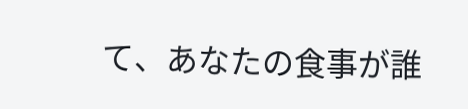て、あなたの食事が誰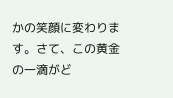かの笑顔に変わります。さて、この黄金の一滴がど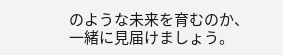のような未来を育むのか、一緒に見届けましょう。